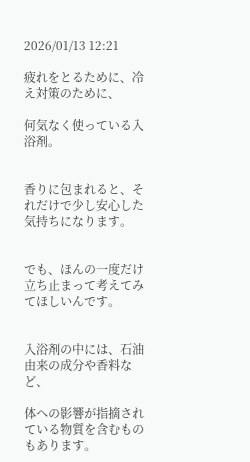2026/01/13 12:21

疲れをとるために、冷え対策のために、

何気なく使っている入浴剤。


香りに包まれると、それだけで少し安心した気持ちになります。


でも、ほんの一度だけ立ち止まって考えてみてほしいんです。


入浴剤の中には、石油由来の成分や香料など、

体への影響が指摘されている物質を含むものもあります。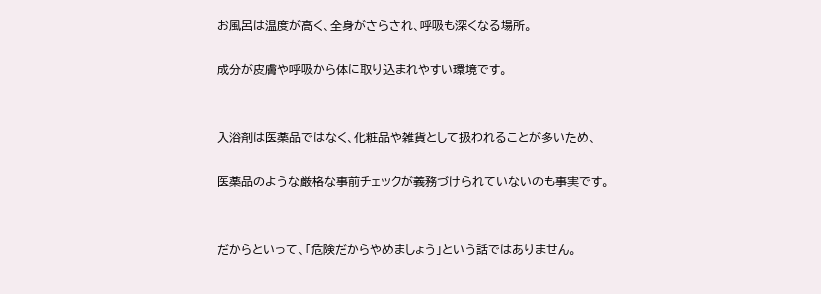お風呂は温度が高く、全身がさらされ、呼吸も深くなる場所。

成分が皮膚や呼吸から体に取り込まれやすい環境です。


入浴剤は医薬品ではなく、化粧品や雑貨として扱われることが多いため、

医薬品のような厳格な事前チェックが義務づけられていないのも事実です。


だからといって、「危険だからやめましょう」という話ではありません。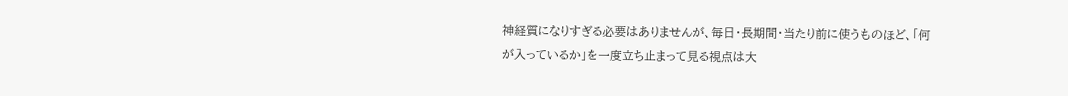神経質になりすぎる必要はありませんが、毎日・長期間・当たり前に使うものほど、「何が入っているか」を一度立ち止まって見る視点は大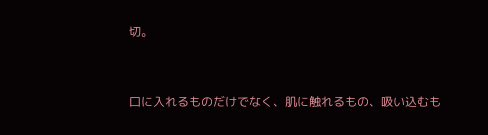切。


口に入れるものだけでなく、肌に触れるもの、吸い込むも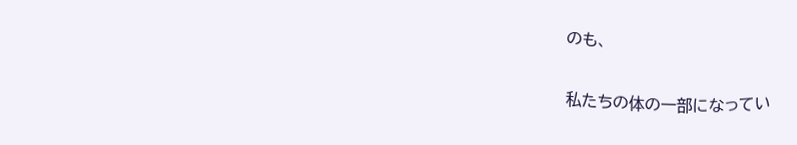のも、

私たちの体の一部になってい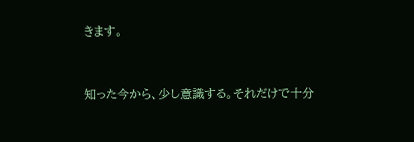きます。


知った今から、少し意識する。それだけで十分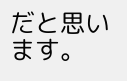だと思います。